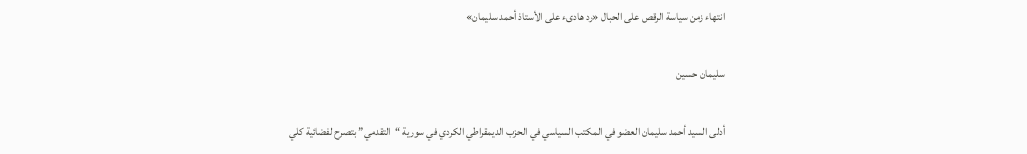انتهاء زمن سياسة الرقص على الحبال «رد هادىء على الأستاذ أحمد سليمان»

سليمان حسين

أدلى السيد أحمد سليمان العضو في المكتب السياسي في الحزب الديمقراطي الكردي في سورية “التقدمي” بتصرح لفضائية كلي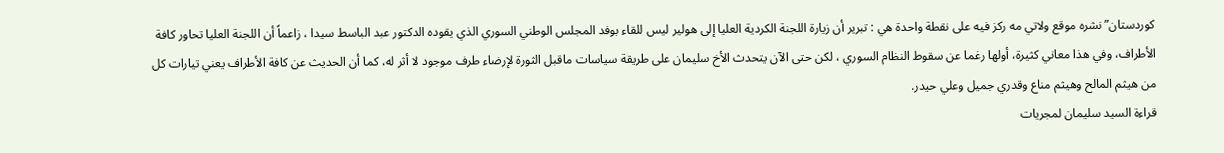كوردستان” نشره موقع ولاتي مه ركز فيه على نقطة واحدة هي : تبرير أن زيارة اللجنة الكردية العليا إلى هولير ليس للقاء بوفد المجلس الوطني السوري الذي يقوده الدكتور عبد الباسط سيدا ، زاعماً أن اللجنة العليا تحاور كافة الأطراف، وفي هذا معاني كثيرة، أولها رغما عن سقوط النظام السوري ، لكن حتى الآن يتحدث الأخ سليمان على طريقة سياسات ماقبل الثورة لإرضاء طرف موجود لا أثر له، كما أن الحديث عن كافة الأطراف يعني تيارات كل من هيثم المالح وهيثم مناع وقدري جميل وعلي حيدر.
قراءة السيد سليمان لمجريات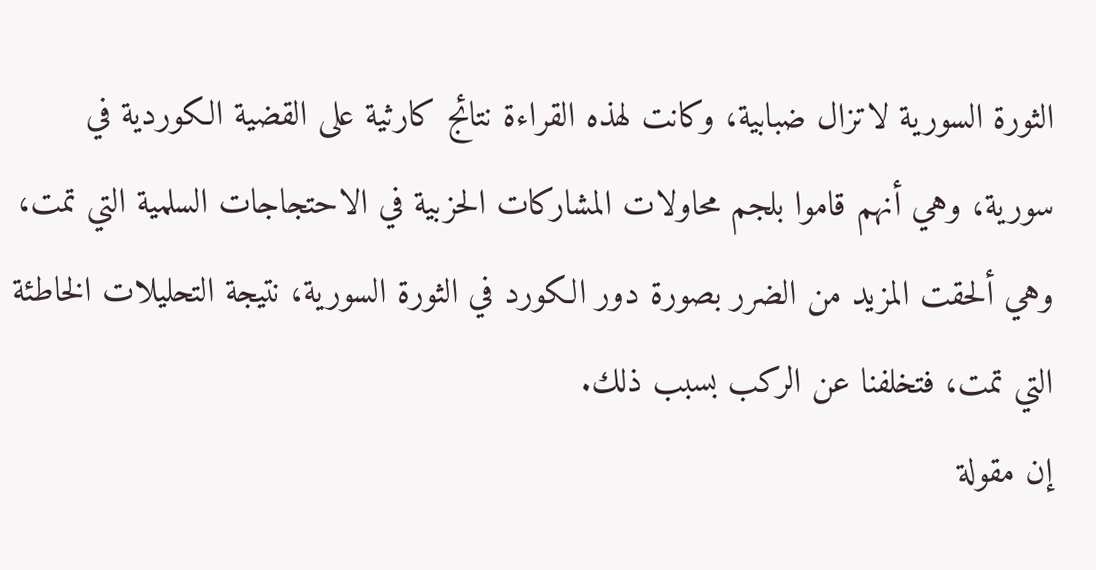الثورة السورية لاتزال ضبابية، وكانت لهذه القراءة نتائج كارثية على القضية الكوردية في سورية، وهي أنهم قاموا بلجم محاولات المشاركات الحزبية في الاحتجاجات السلمية التي تمت، وهي ألحقت المزيد من الضرر بصورة دور الكورد في الثورة السورية، نتيجة التحليلات الخاطئة التي تمت، فتخلفنا عن الركب بسبب ذلك.
إن مقولة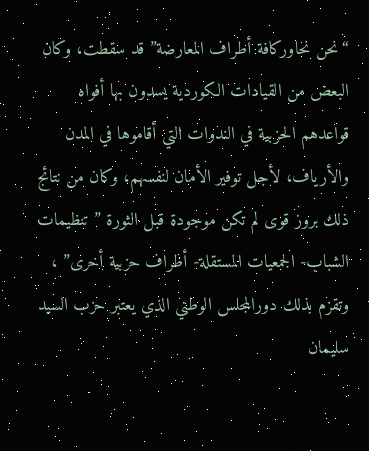“نحن نحاوركافة أطراف المعارضة” قد سقطت، وكان البعض من القيادات الكوردية يسدون بها أفواه قواعدهم الحزبية في الندوات التي أقاموها في المدن والأرياف، لأجل توفير الأمان لنفسهم، وكان من نتائج ذلك بروز قوى لم تكن موجودة قبل الثورة ” تنظيمات الشباب- الجمعيات المستقلة- أطراف حزبية أخرى” ، وتقزم بذلك دورالمجلس الوطني الذي يعتبر حزب السيد سليمان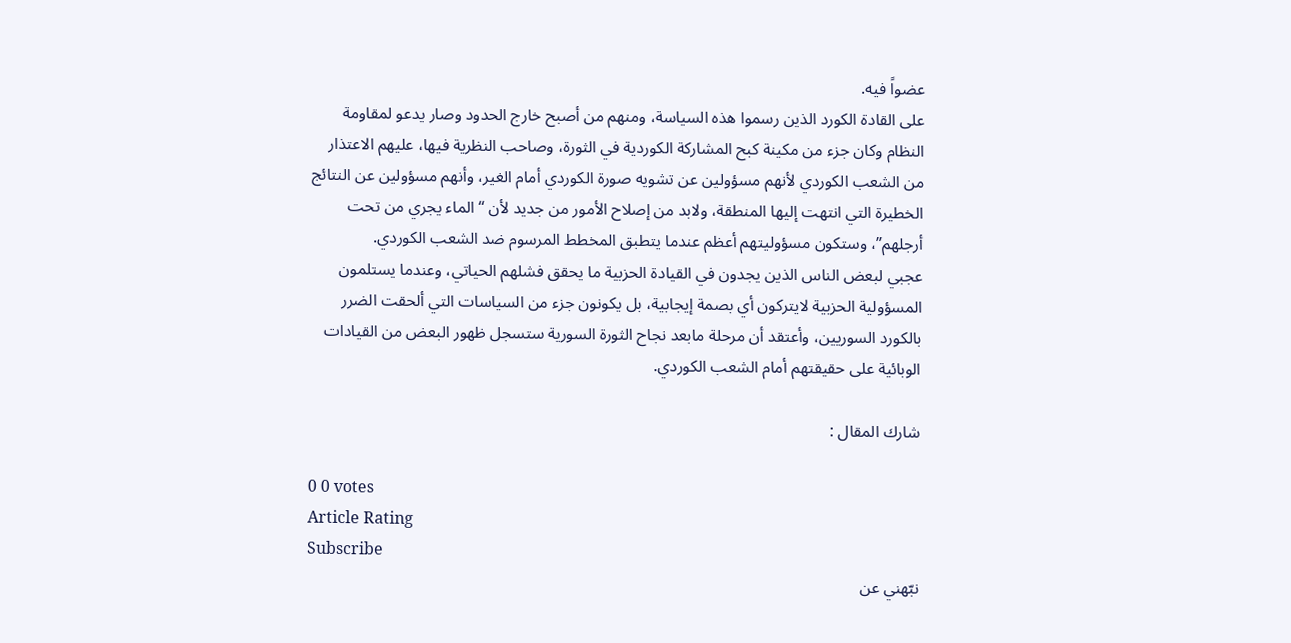عضواً فيه.
على القادة الكورد الذين رسموا هذه السياسة، ومنهم من أصبح خارج الحدود وصار يدعو لمقاومة النظام وكان جزء من مكينة كبح المشاركة الكوردية في الثورة، وصاحب النظرية فيها، عليهم الاعتذار من الشعب الكوردي لأنهم مسؤولين عن تشويه صورة الكوردي أمام الغير، وأنهم مسؤولين عن النتائج الخطيرة التي انتهت إليها المنطقة، ولابد من إصلاح الأمور من جديد لأن “الماء يجري من تحت أرجلهم”، وستكون مسؤوليتهم أعظم عندما يتطبق المخطط المرسوم ضد الشعب الكوردي.
عجبي لبعض الناس الذين يجدون في القيادة الحزبية ما يحقق فشلهم الحياتي، وعندما يستلمون المسؤولية الحزبية لايتركون أي بصمة إيجابية، بل يكونون جزء من السياسات التي ألحقت الضرر بالكورد السوريين، وأعتقد أن مرحلة مابعد نجاح الثورة السورية ستسجل ظهور البعض من القيادات الوبائية على حقيقتهم أمام الشعب الكوردي.

شارك المقال :

0 0 votes
Article Rating
Subscribe
نبّهني عن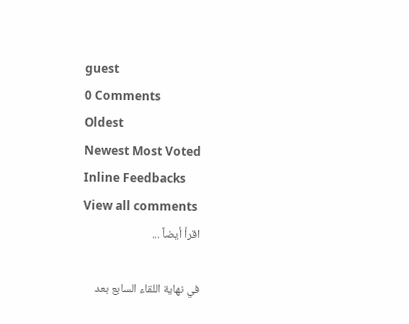guest
0 Comments
Oldest
Newest Most Voted
Inline Feedbacks
View all comments
اقرأ أيضاً ...

في نهاية اللقاء السابع بعد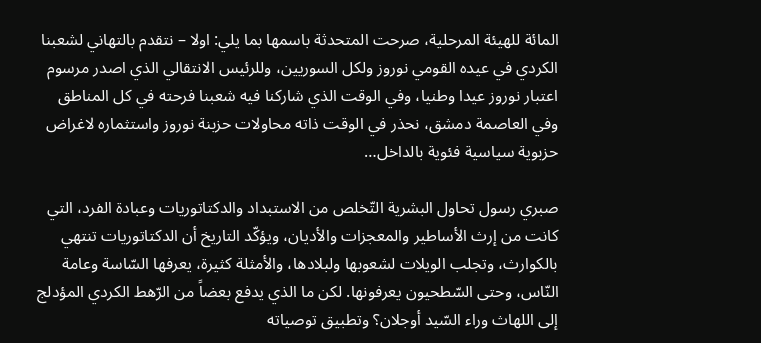المائة للهيئة المرحلية، صرحت المتحدثة باسمها بما يلي: اولا – نتقدم بالتهاني لشعبنا الكردي في عيده القومي نوروز ولكل السوريين، وللرئيس الانتقالي الذي اصدر مرسوم اعتبار نوروز عيدا وطنيا، وفي الوقت الذي شاركنا فيه شعبنا فرحته في كل المناطق وفي العاصمة دمشق، نحذر في الوقت ذاته محاولات حزبنة نوروز واستثماره لاغراض حزبوية سياسية فئوية بالداخل…

صبري رسول تحاول البشرية التّخلص من الاستبداد والدكتاتوريات وعبادة الفرد، التي كانت من إرث الأساطير والمعجزات والأديان، ويؤكّد التاريخ أن الدكتاتوريات تنتهي بالكوارث، وتجلب الويلات لشعوبها ولبلادها، والأمثلة كثيرة، يعرفها السّاسة وعامة النّاس، وحتى السّطحيون يعرفونها. لكن ما الذي يدفع بعضاً من الرّهط الكردي المؤدلج إلى اللهاث وراء السّيد أوجلان؟ وتطبيق توصياته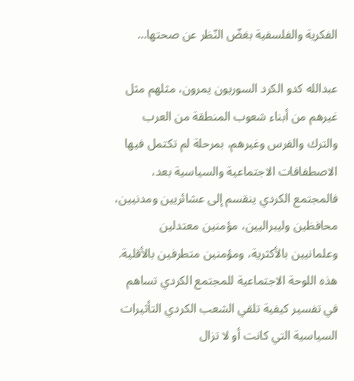الفكرية والفلسفية بغضّ النّظر عن صحتها…

عبدالله كدو الكرد السوريون يمرون، مثلهم مثل غيرهم من أبناء شعوب المنطقة من العرب والترك والفرس وغيرهم، بمرحلة لم تكتمل فيها الاصطفافات الاجتماعية والسياسية بعد، فالمجتمع الكردي ينقسم إلى عشائريين ومدنيين، محافظين وليبراليين، مؤمنين معتدلين وعلمانيين بالأكثرية، ومؤمنين متطرفين بالأقلية. هذه اللوحة الاجتماعية للمجتمع الكردي تساهم في تفسير كيفية تلقي الشعب الكردي التأثيرات السياسية التي كانت أو لا تزال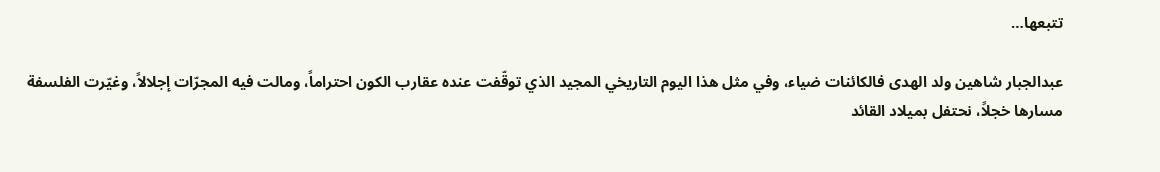تتبعها…

عبدالجبار شاهين ولد الهدى فالكائنات ضياء، وفي مثل هذا اليوم التاريخي المجيد الذي توقّفت عنده عقارب الكون احتراماً، ومالت فيه المجرّات إجلالاً، وغيّرت الفلسفة مسارها خجلاً، نحتفل بميلاد القائد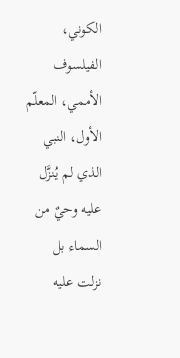الكوني، الفيلسوف الأممي، المعلّم الأول، النبي الذي لم يُنزَّل عليه وحيٌ من السماء بل نزلت عليه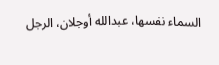السماء نفسها، عبدالله أوجلان، الرجل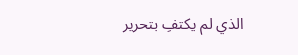الذي لم يكتفِ بتحرير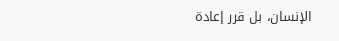الإنسان، بل قرر إعادة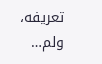تعريفه، ولم…